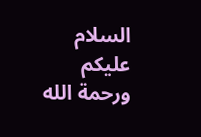السلام عليكم ورحمة الله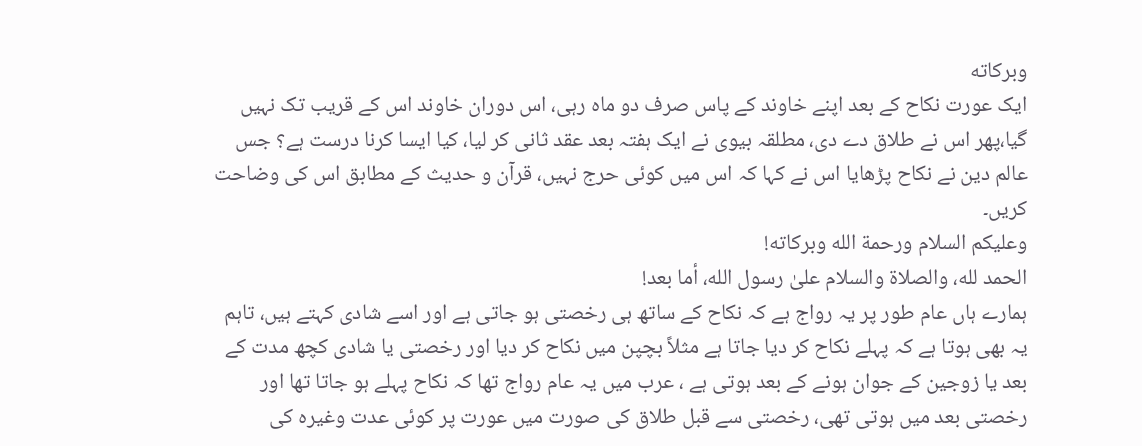وبركاته
ایک عورت نکاح کے بعد اپنے خاوند کے پاس صرف دو ماہ رہی، اس دوران خاوند اس کے قریب تک نہیں گیا،پھر اس نے طلاق دے دی، مطلقہ بیوی نے ایک ہفتہ بعد عقد ثانی کر لیا، کیا ایسا کرنا درست ہے؟ جس عالم دین نے نکاح پڑھایا اس نے کہا کہ اس میں کوئی حرج نہیں، قرآن و حدیث کے مطابق اس کی وضاحت کریں۔
وعلیکم السلام ورحمة الله وبرکاته!
الحمد لله، والصلاة والسلام علىٰ رسول الله، أما بعد!
ہمارے ہاں عام طور پر یہ رواج ہے کہ نکاح کے ساتھ ہی رخصتی ہو جاتی ہے اور اسے شادی کہتے ہیں، تاہم یہ بھی ہوتا ہے کہ پہلے نکاح کر دیا جاتا ہے مثلاً بچپن میں نکاح کر دیا اور رخصتی یا شادی کچھ مدت کے بعد یا زوجین کے جوان ہونے کے بعد ہوتی ہے ، عرب میں یہ عام رواج تھا کہ نکاح پہلے ہو جاتا تھا اور رخصتی بعد میں ہوتی تھی، رخصتی سے قبل طلاق کی صورت میں عورت پر کوئی عدت وغیرہ کی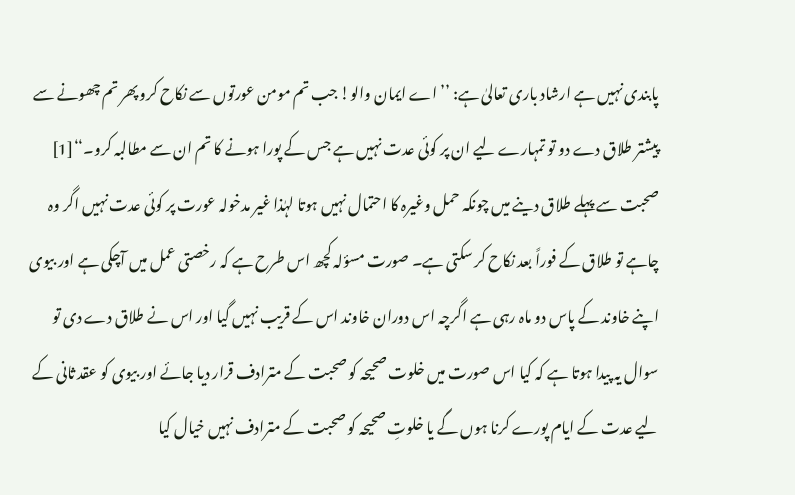پابندی نہیں ہے ارشاد باری تعالیٰ ہے: ’’اے ایمان والو! جب تم مومن عورتوں سے نکاح کرو پھر تم چھونے سے پیشتر طلاق دے دو تو تمہارے لیے ان پر کوئی عدت نہیں ہے جس کے پورا ہونے کا تم ان سے مطالبہ کرو۔‘‘[1]
صحبت سے پہلے طلاق دینے میں چونکہ حمل وغیرہ کا احتمال نہیں ہوتا لہٰذا غیر مدخولہ عورت پر کوئی عدت نہیں اگر وہ چاہے تو طلاق کے فوراً بعد نکاح کر سکتی ہے۔ صورت مسؤلہ کچھ اس طرح ہے کہ رخصتی عمل میں آچکی ہے اور بیوی اپنے خاوند کے پاس دو ماہ رہی ہے اگرچہ اس دوران خاوند اس کے قریب نہیں گیا اور اس نے طلاق دے دی تو سوال یہ پیدا ہوتا ہے کہ کیا اس صورت میں خلوت صحیحہ کو صحبت کے مترادف قرار دیا جائے اور بیوی کو عقد ثانی کے لیے عدت کے ایام پورے کرنا ہوں گے یا خلوتِ صحیحہ کو صحبت کے مترادف نہیں خیال کیا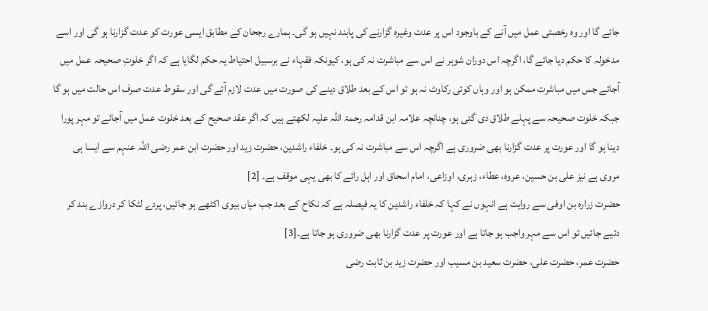جائے گا اور وہ رخصتی عمل میں آنے کے باوجود اس پر عدت وغیرہ گزارنے کی پابند نہیں ہو گی۔ ہمارے رجحان کے مطابق ایسی عورت کو عدت گزارنا ہو گی اور اسے مدخولہ کا حکم دیا جائے گا، اگرچہ اس دوران شوہر نے اس سے مباشرت نہ کی ہو، کیونکہ فقہاء نے برسبیل احتیاط یہ حکم لگایا ہے کہ اگر خلوتِ صحیحہ عمل میں آجائے جس میں مباشرت ممکن ہو اور وہاں کوئی رکاوٹ نہ ہو تو اس کے بعد طلاق دینے کی صورت میں عدت لازم آئے گی اور سقوط عدت صرف اس حالت میں ہو گا جبکہ خلوت صحیحہ سے پہلے طلاق دی گئی ہو، چنانچہ علامہ ابن قدامہ رحمۃ اللہ علیہ لکھتے ہیں کہ اگر عقد صحیح کے بعد خلوت عمل میں آجائے تو مہر پورا دینا ہو گا اور عورت پر عدت گزارنا بھی ضروری ہے اگرچہ اس سے مباشرت نہ کی ہو۔ خلفاء راشدین، حضرت زید اور حضرت ابن عمر رضی اللہ عنہم سے ایسا ہی مروی ہے نیز علی بن حسین، عروہ، عطاء، زہری، اوزاعی، امام اسحاق اور اہل رائے کا بھی یہی موقف ہے۔ [2]
حضرت زرارہ بن اوفی سے روایت ہے انہوں نے کہا کہ خلفاء راشدین کا یہ فیصلہ ہے کہ نکاح کے بعد جب میاں بیوی اکٹھے ہو جائیں، پردے لٹکا کر دروازے بند کر دئیے جائیں تو اس سے مہر واجب ہو جاتا ہے اور عورت پر عدت گزارنا بھی ضروری ہو جاتا ہے۔[3]
حضرت عمر، حضرت علی، حضرت سعید بن مسیب اور حضرت زید بن ثابت رضی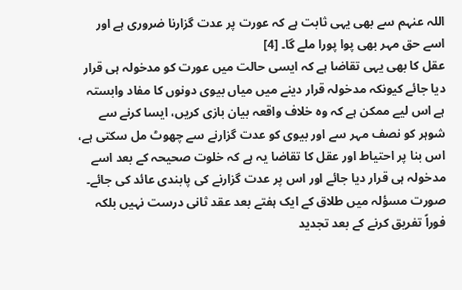اللہ عنہم سے بھی یہی ثابت ہے کہ عورت پر عدت گزارنا ضروری ہے اور اسے حق مہر بھی پوا پورا ملے گا۔ [4]
عقل کا بھی یہی تقاضا ہے کہ ایسی حالت میں عورت کو مدخولہ ہی قرار دیا جائے کیونکہ مدخولہ قرار دینے میں میاں بیوی دونوں کا مفاد وابستہ ہے اس لیے ممکن ہے کہ وہ خلاف واقعہ بیان بازی کریں، ایسا کرنے سے شوہر کو نصف مہر سے اور بیوی کو عدت گزارنے سے چھوٹ مل سکتی ہے، اس بنا پر احتیاط اور عقل کا تقاضا یہ ہے کہ خلوت صحیحہ کے بعد اسے مدخولہ ہی قرار دیا جائے اور اس پر عدت گزارنے کی پابندی عائد کی جائے۔ صورت مسؤلہ میں طلاق کے ایک ہفتے بعد عقد ثانی درست نہیں بلکہ فوراً تفریق کرنے کے بعد تجدید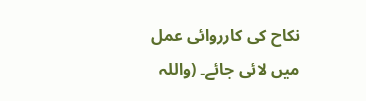نکاح کی کارروائی عمل میں لائی جائے۔ (واللہ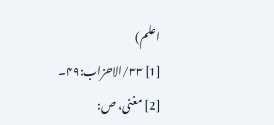اعلم)
[1] ۳۳/الاحزاب:۴۹۔
[2] مغنی، ص: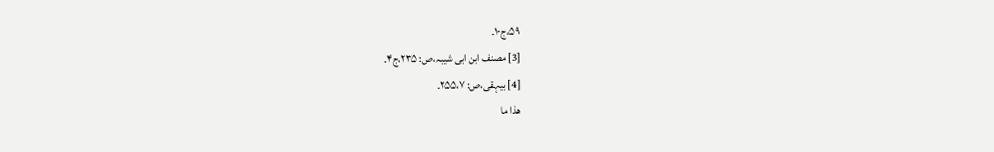۵۹،ج۱۰۔
[3] مصنف ابن ابی شیبہ،ص: ۲۳۵،ج۴۔
[4] بیہقی،ص: ۲۵۵،۷۔
ھذا ما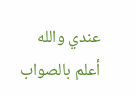عندي والله أعلم بالصواب